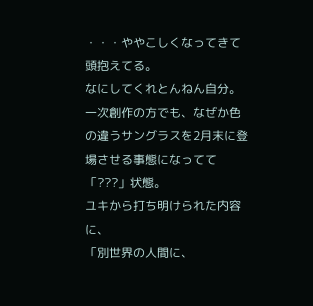・・・ややこしくなってきて頭抱えてる。
なにしてくれとんねん自分。
一次創作の方でも、なぜか色の違うサングラスを2月末に登場させる事態になってて「???」状態。
ユキから打ち明けられた内容に、
「別世界の人間に、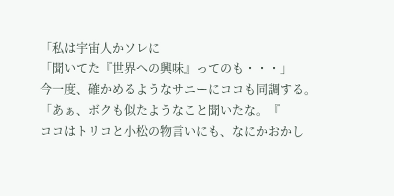「私は宇宙人かソレに
「聞いてた『世界への興味』ってのも・・・」
今一度、確かめるようなサニーにココも同調する。
「あぁ、ボクも似たようなこと聞いたな。『
ココはトリコと小松の物言いにも、なにかおかし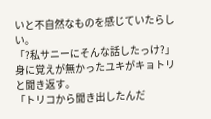いと不自然なものを感じていたらしい。
「?私サニーにそんな話したっけ?」
身に覚えが無かったユキがキョトリと聞き返す。
「トリコから聞き出したんだ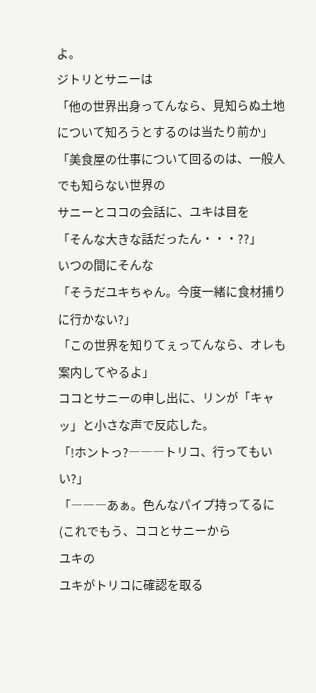よ。
ジトリとサニーは
「他の世界出身ってんなら、見知らぬ土地について知ろうとするのは当たり前か」
「美食屋の仕事について回るのは、一般人でも知らない世界の
サニーとココの会話に、ユキは目を
「そんな大きな話だったん・・・??」
いつの間にそんな
「そうだユキちゃん。今度一緒に食材捕りに行かない?」
「この世界を知りてぇってんなら、オレも案内してやるよ」
ココとサニーの申し出に、リンが「キャッ」と小さな声で反応した。
「!ホントっ?―――トリコ、行ってもいい?」
「―――あぁ。色んなパイプ持ってるに
(これでもう、ココとサニーから
ユキの
ユキがトリコに確認を取る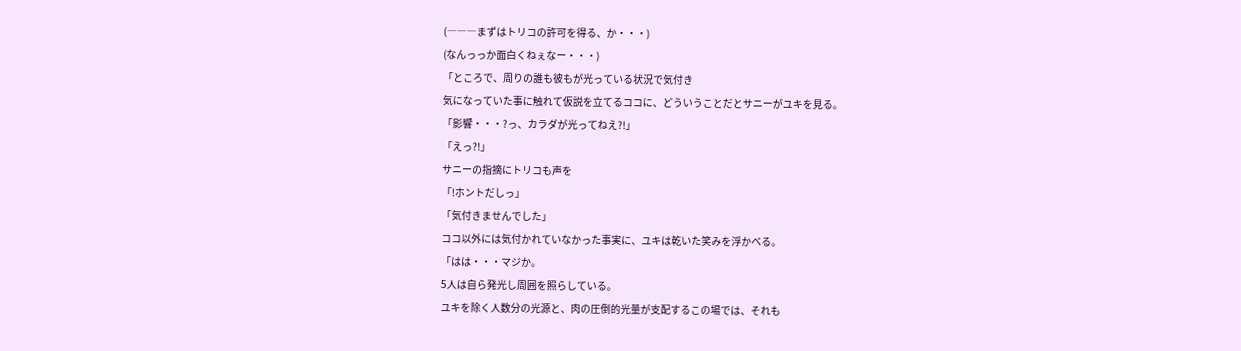(―――まずはトリコの許可を得る、か・・・)
(なんっっか面白くねぇなー・・・)
「ところで、周りの誰も彼もが光っている状況で気付き
気になっていた事に触れて仮説を立てるココに、どういうことだとサニーがユキを見る。
「影響・・・?っ、カラダが光ってねえ?!」
「えっ?!」
サニーの指摘にトリコも声を
「!ホントだしっ」
「気付きませんでした」
ココ以外には気付かれていなかった事実に、ユキは乾いた笑みを浮かべる。
「はは・・・マジか。
5人は自ら発光し周囲を照らしている。
ユキを除く人数分の光源と、肉の圧倒的光量が支配するこの場では、それも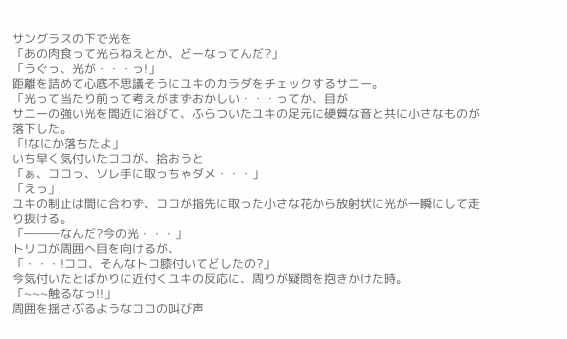サングラスの下で光を
「あの肉食って光らねえとか、どーなってんだ?」
「うぐっ、光が・・・っ!」
距離を詰めて心底不思議そうにユキのカラダをチェックするサニー。
「光って当たり前って考えがまずおかしい・・・ってか、目が
サニーの強い光を間近に浴びて、ふらついたユキの足元に硬質な音と共に小さなものが落下した。
「!なにか落ちたよ」
いち早く気付いたココが、拾おうと
「ぁ、ココっ、ソレ手に取っちゃダメ・・・」
「えっ」
ユキの制止は間に合わず、ココが指先に取った小さな花から放射状に光が一瞬にして走り抜ける。
「―――なんだ?今の光・・・」
トリコが周囲へ目を向けるが、
「・・・!ココ、そんなトコ膝付いてどしたの?」
今気付いたとばかりに近付くユキの反応に、周りが疑問を抱きかけた時。
「~~~触るなっ!!」
周囲を揺さぶるようなココの叫び声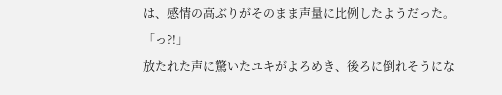は、感情の高ぶりがそのまま声量に比例したようだった。
「っ?!」
放たれた声に驚いたユキがよろめき、後ろに倒れそうにな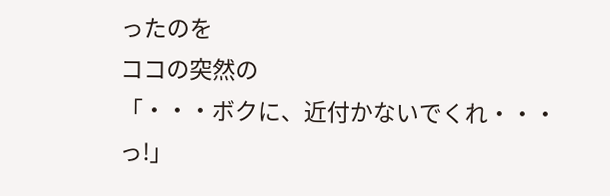ったのを
ココの突然の
「・・・ボクに、近付かないでくれ・・・っ!」